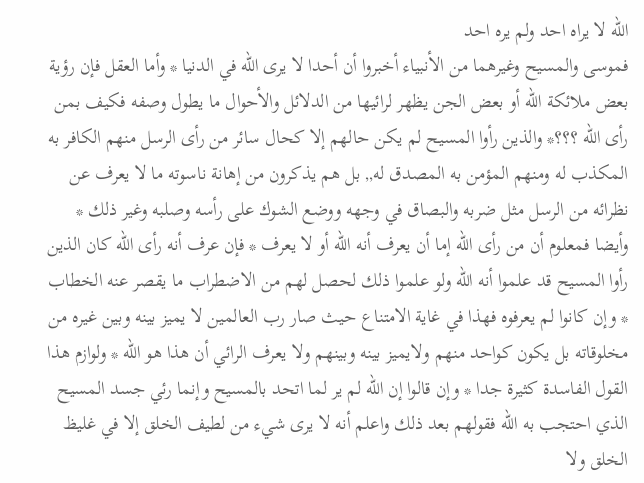الله لا يراه احد ولم يره احد
فموسى والمسيح وغيرهما من الأنبياء أخبروا أن أحدا لا يرى الله في الدنيا * وأما العقل فإن رؤية بعض ملائكة الله أو بعض الجن يظهر لرائيها من الدلائل والأحوال ما يطول وصفه فكيف بمن رأى الله ؟؟؟* والذين رأوا المسيح لم يكن حالهم إلا كحال سائر من رأى الرسل منهم الكافر به المكذب له ومنهم المؤمن به المصدق له,, بل هم يذكرون من إهانة ناسوته ما لا يعرف عن نظرائه من الرسل مثل ضربه والبصاق في وجهه ووضع الشوك على رأسه وصلبه وغير ذلك * وأيضا فمعلوم أن من رأى الله إما أن يعرف أنه الله أو لا يعرف * فإن عرف أنه رأى الله كان الذين رأوا المسيح قد علموا أنه الله ولو علموا ذلك لحصل لهم من الاضطراب ما يقصر عنه الخطاب * وإن كانوا لم يعرفوه فهذا في غاية الامتناع حيث صار رب العالمين لا يميز بينه وبين غيره من مخلوقاته بل يكون كواحد منهم ولايميز بينه وبينهم ولا يعرف الرائي أن هذا هو الله * ولوازم هذا القول الفاسدة كثيرة جدا * وإن قالوا إن الله لم ير لما اتحد بالمسيح وإنما رئي جسد المسيح الذي احتجب به الله فقولهم بعد ذلك واعلم أنه لا يرى شيء من لطيف الخلق إلا في غليظ الخلق ولا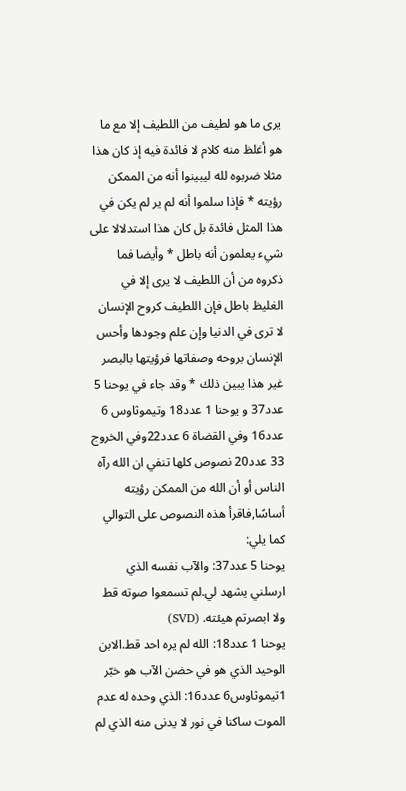يرى ما هو لطيف من اللطيف إلا مع ما هو أغلظ منه كلام لا فائدة فيه إذ كان هذا مثلا ضربوه لله ليبينوا أنه من الممكن رؤيته * فإذا سلموا أنه لم ير لم يكن في هذا المثل فائدة بل كان هذا استدلالا على شيء يعلمون أنه باطل * وأيضا فما ذكروه من أن اللطيف لا يرى إلا في الغليظ باطل فإن اللطيف كروح الإنسان لا ترى في الدنيا وإن علم وجودها وأحس الإنسان بروحه وصفاتها فرؤيتها بالبصر غير هذا يبين ذلك * وقد جاء في يوحنا 5 عدد37 و يوحنا 1 عدد18 وتيموثاوس 6 عدد16 وفي القضاة 6 عدد22وفي الخروج 33 عدد20 نصوص كلها تنفي ان الله رآه الناس أو أن الله من الممكن رؤيته أساسًا,فاقرأ هذه النصوص على التوالي كما يلي:
يوحنا 5 عدد37: والآب نفسه الذي ارسلني يشهد لي.لم تسمعوا صوته قط ولا ابصرتم هيئته. (SVD)
يوحنا 1 عدد18: الله لم يره احد قط.الابن الوحيد الذي هو في حضن الآب هو خبّر
1تيموثاوس6 عدد16: الذي وحده له عدم الموت ساكنا في نور لا يدنى منه الذي لم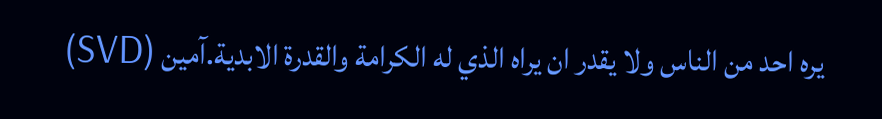يره احد من الناس ولا يقدر ان يراه الذي له الكرامة والقدرة الابدية.آمين (SVD)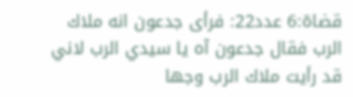قضاة:6 عدد22: فرأى جدعون انه ملاك الرب فقال جدعون آه يا سيدي الرب لاني قد رأيت ملاك الرب وجها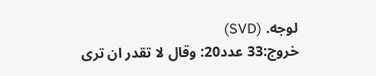لوجه. (SVD)
خروج:33 عدد20: وقال لا تقدر ان ترى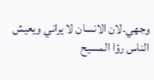وجهي.لان الانسان لا يراني ويعيش
الناس رؤا المسيح